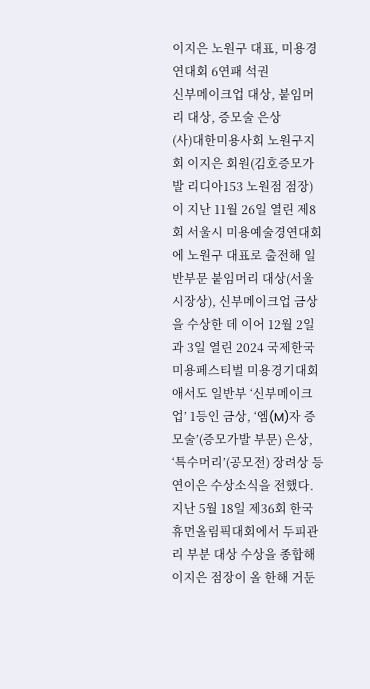이지은 노원구 대표, 미용경연대회 6연패 석권
신부메이크업 대상, 붙임머리 대상, 증모술 은상
(사)대한미용사회 노원구지회 이지은 회원(김호증모가발 리디아153 노원점 점장)이 지난 11월 26일 열린 제8회 서울시 미용예술경연대회에 노원구 대표로 출전해 일반부문 붙임머리 대상(서울시장상), 신부메이크업 금상을 수상한 데 이어 12월 2일과 3일 열린 2024 국제한국미용페스티벌 미용경기대회애서도 일반부 ‘신부메이크업’ 1등인 금상, ‘엠(M)자 증모술’(증모가발 부문) 은상, ‘특수머리’(공모전) 장려상 등 연이은 수상소식을 전했다.
지난 5월 18일 제36회 한국휴먼올림픽대회에서 두피관리 부분 대상 수상을 종합해 이지은 점장이 올 한해 거둔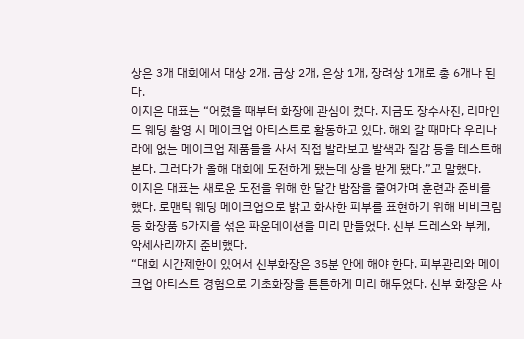상은 3개 대회에서 대상 2개. 금상 2개, 은상 1개, 장려상 1개로 총 6개나 된다.
이지은 대표는 “어렸을 때부터 화장에 관심이 컸다. 지금도 장수사진, 리마인드 웨딩 촬영 시 메이크업 아티스트로 활동하고 있다. 해외 갈 때마다 우리나라에 없는 메이크업 제품들을 사서 직접 발라보고 발색과 질감 등을 테스트해본다. 그러다가 올해 대회에 도전하게 됐는데 상을 받게 됐다.”고 말했다.
이지은 대표는 새로운 도전을 위해 한 달간 밤잠을 줄여가며 훈련과 준비를 했다. 로맨틱 웨딩 메이크업으로 밝고 화사한 피부를 표현하기 위해 비비크림 등 화장품 5가지를 섞은 파운데이션을 미리 만들었다. 신부 드레스와 부케, 악세사리까지 준비했다.
“대회 시간제한이 있어서 신부화장은 35분 안에 해야 한다. 피부관리와 메이크업 아티스트 경험으로 기초화장을 튼튼하게 미리 해두었다. 신부 화장은 사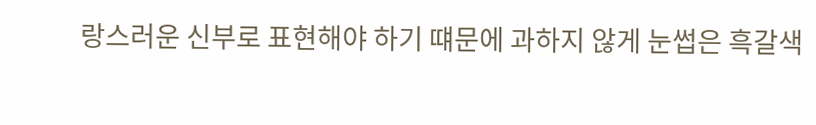랑스러운 신부로 표현해야 하기 떄문에 과하지 않게 눈썹은 흑갈색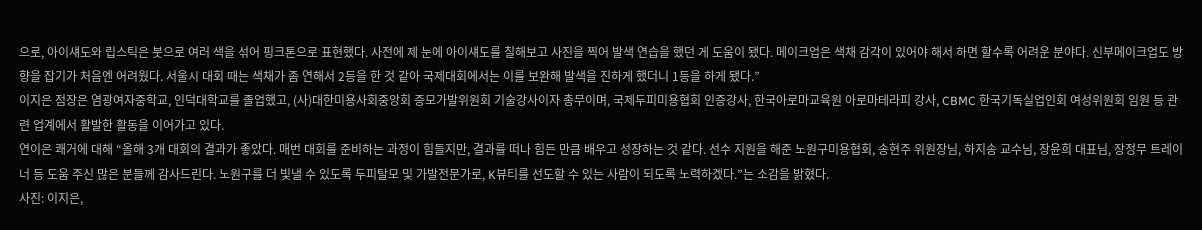으로, 아이섀도와 립스틱은 붓으로 여러 색을 섞어 핑크톤으로 표현했다. 사전에 제 눈에 아이섀도를 칠해보고 사진을 찍어 발색 연습을 했던 게 도움이 됐다. 메이크업은 색채 감각이 있어야 해서 하면 할수록 어려운 분야다. 신부메이크업도 방향을 잡기가 처음엔 어려웠다. 서울시 대회 때는 색채가 좀 연해서 2등을 한 것 같아 국제대회에서는 이를 보완해 발색을 진하게 했더니 1등을 하게 됐다.”
이지은 점장은 염광여자중학교, 인덕대학교를 졸업했고, (사)대한미용사회중앙회 증모가발위원회 기술강사이자 총무이며, 국제두피미용협회 인증강사, 한국아로마교육원 아로마테라피 강사, CBMC 한국기독실업인회 여성위원회 임원 등 관련 업계에서 활발한 활동을 이어가고 있다.
연이은 쾌거에 대해 “올해 3개 대회의 결과가 좋았다. 매번 대회를 준비하는 과정이 힘들지만, 결과를 떠나 힘든 만큼 배우고 성장하는 것 같다. 선수 지원을 해준 노원구미용협회, 송현주 위원장님, 하지송 교수님, 장윤희 대표님, 장정무 트레이너 등 도움 주신 많은 분들께 감사드린다. 노원구를 더 빛낼 수 있도록 두피탈모 및 가발전문가로, K뷰티를 선도할 수 있는 사람이 되도록 노력하겠다.”는 소감을 밝혔다.
사진: 이지은,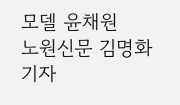모델 윤채원
노원신문 김명화 기자